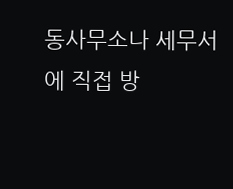동사무소나 세무서에 직접 방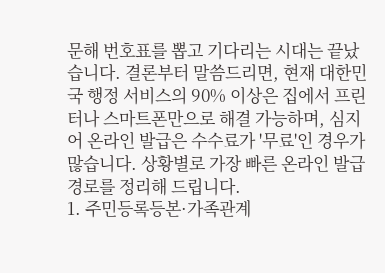문해 번호표를 뽑고 기다리는 시대는 끝났습니다. 결론부터 말씀드리면, 현재 대한민국 행정 서비스의 90% 이상은 집에서 프린터나 스마트폰만으로 해결 가능하며, 심지어 온라인 발급은 수수료가 '무료'인 경우가 많습니다. 상황별로 가장 빠른 온라인 발급 경로를 정리해 드립니다.
1. 주민등록등본·가족관계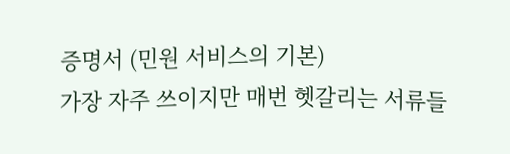증명서 (민원 서비스의 기본)
가장 자주 쓰이지만 매번 헷갈리는 서류들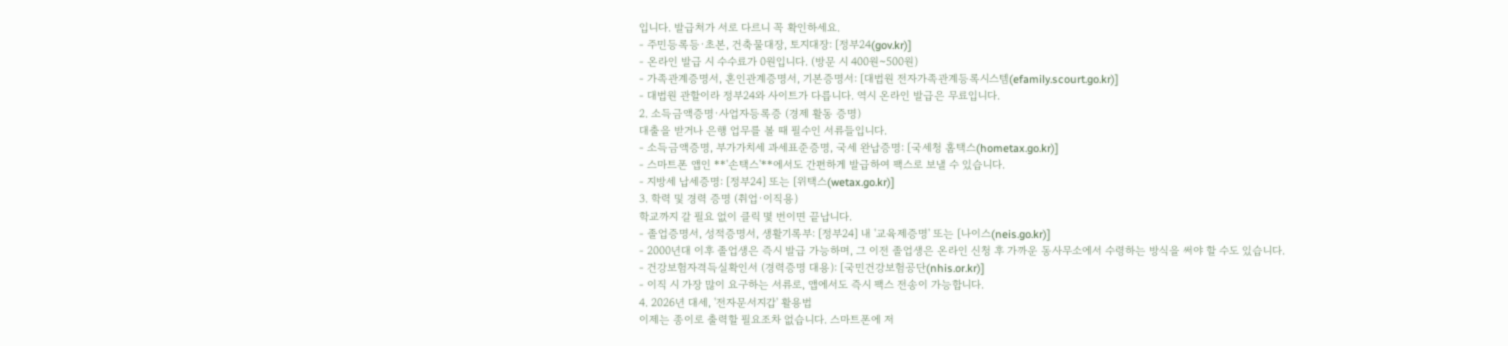입니다. 발급처가 서로 다르니 꼭 확인하세요.
- 주민등록등·초본, 건축물대장, 토지대장: [정부24(gov.kr)]
- 온라인 발급 시 수수료가 0원입니다. (방문 시 400원~500원)
- 가족관계증명서, 혼인관계증명서, 기본증명서: [대법원 전자가족관계등록시스템(efamily.scourt.go.kr)]
- 대법원 관할이라 정부24와 사이트가 다릅니다. 역시 온라인 발급은 무료입니다.
2. 소득금액증명·사업자등록증 (경제 활동 증명)
대출을 받거나 은행 업무를 볼 때 필수인 서류들입니다.
- 소득금액증명, 부가가치세 과세표준증명, 국세 완납증명: [국세청 홈택스(hometax.go.kr)]
- 스마트폰 앱인 **'손택스'**에서도 간편하게 발급하여 팩스로 보낼 수 있습니다.
- 지방세 납세증명: [정부24] 또는 [위택스(wetax.go.kr)]
3. 학력 및 경력 증명 (취업·이직용)
학교까지 갈 필요 없이 클릭 몇 번이면 끝납니다.
- 졸업증명서, 성적증명서, 생활기록부: [정부24] 내 '교육제증명' 또는 [나이스(neis.go.kr)]
- 2000년대 이후 졸업생은 즉시 발급 가능하며, 그 이전 졸업생은 온라인 신청 후 가까운 동사무소에서 수령하는 방식을 써야 할 수도 있습니다.
- 건강보험자격득실확인서 (경력증명 대용): [국민건강보험공단(nhis.or.kr)]
- 이직 시 가장 많이 요구하는 서류로, 앱에서도 즉시 팩스 전송이 가능합니다.
4. 2026년 대세, '전자문서지갑' 활용법
이제는 종이로 출력할 필요조차 없습니다. 스마트폰에 저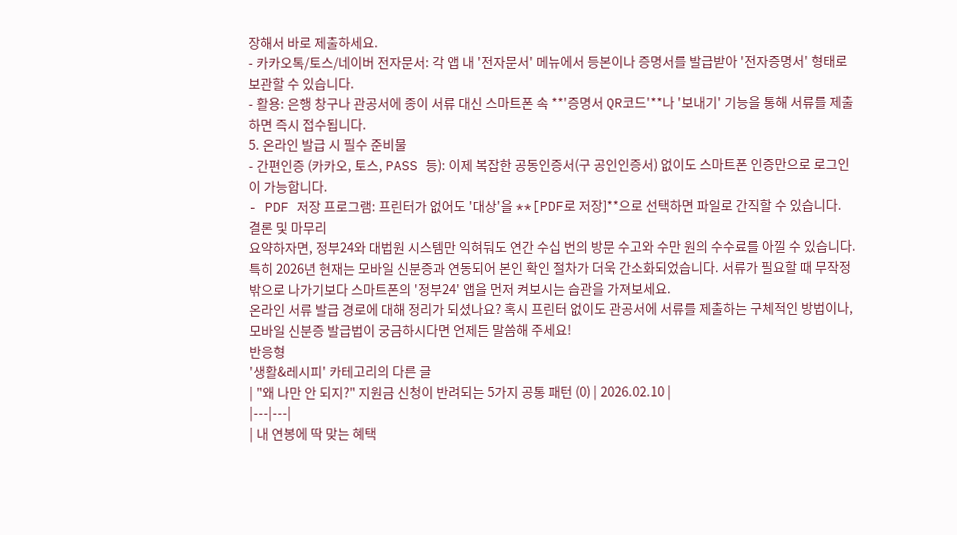장해서 바로 제출하세요.
- 카카오톡/토스/네이버 전자문서: 각 앱 내 '전자문서' 메뉴에서 등본이나 증명서를 발급받아 '전자증명서' 형태로 보관할 수 있습니다.
- 활용: 은행 창구나 관공서에 종이 서류 대신 스마트폰 속 **'증명서 QR코드'**나 '보내기' 기능을 통해 서류를 제출하면 즉시 접수됩니다.
5. 온라인 발급 시 필수 준비물
- 간편인증 (카카오, 토스, PASS 등): 이제 복잡한 공동인증서(구 공인인증서) 없이도 스마트폰 인증만으로 로그인이 가능합니다.
- PDF 저장 프로그램: 프린터가 없어도 '대상'을 **[PDF로 저장]**으로 선택하면 파일로 간직할 수 있습니다.
결론 및 마무리
요약하자면, 정부24와 대법원 시스템만 익혀둬도 연간 수십 번의 방문 수고와 수만 원의 수수료를 아낄 수 있습니다.
특히 2026년 현재는 모바일 신분증과 연동되어 본인 확인 절차가 더욱 간소화되었습니다. 서류가 필요할 때 무작정 밖으로 나가기보다 스마트폰의 '정부24' 앱을 먼저 켜보시는 습관을 가져보세요.
온라인 서류 발급 경로에 대해 정리가 되셨나요? 혹시 프린터 없이도 관공서에 서류를 제출하는 구체적인 방법이나, 모바일 신분증 발급법이 궁금하시다면 언제든 말씀해 주세요!
반응형
'생활&레시피' 카테고리의 다른 글
| "왜 나만 안 되지?" 지원금 신청이 반려되는 5가지 공통 패턴 (0) | 2026.02.10 |
|---|---|
| 내 연봉에 딱 맞는 혜택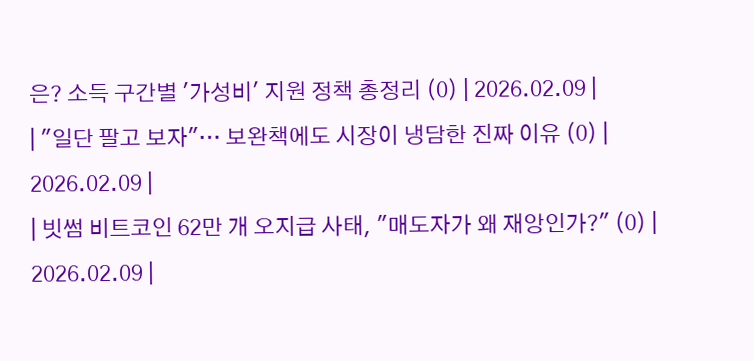은? 소득 구간별 '가성비' 지원 정책 총정리 (0) | 2026.02.09 |
| "일단 팔고 보자"… 보완책에도 시장이 냉담한 진짜 이유 (0) | 2026.02.09 |
| 빗썸 비트코인 62만 개 오지급 사태, "매도자가 왜 재앙인가?" (0) | 2026.02.09 |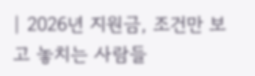| 2026년 지원금, 조건만 보고 놓치는 사람들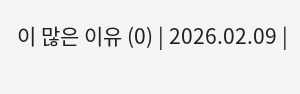이 많은 이유 (0) | 2026.02.09 |